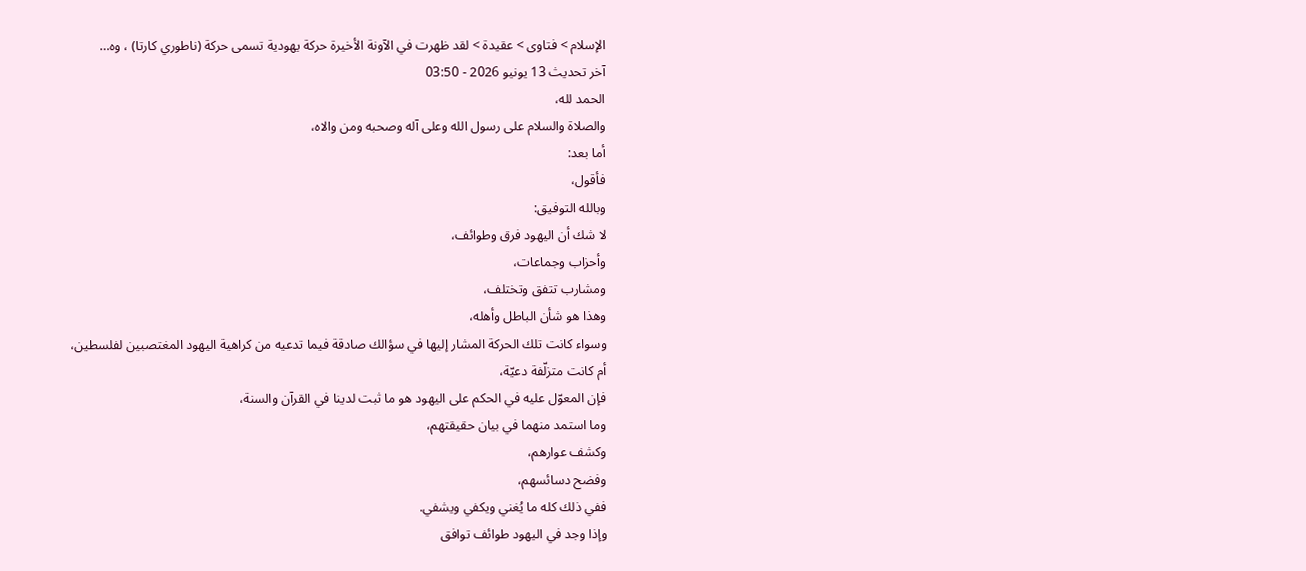الإسلام > فتاوى > عقيدة > لقد ظهرت في الآونة الأخيرة حركة يهودية تسمى حركة (ناطوري كارتا) ، وه…
آخر تحديث 13 يونيو 2026 - 03:50
الحمد لله،
والصلاة والسلام على رسول الله وعلى آله وصحبه ومن والاه،
أما بعد:
فأقول،
وبالله التوفيق:
لا شك أن اليهود فرق وطوائف،
وأحزاب وجماعات،
ومشارب تتفق وتختلف،
وهذا هو شأن الباطل وأهله،
وسواء كانت تلك الحركة المشار إليها في سؤالك صادقة فيما تدعيه من كراهية اليهود المغتصبين لفلسطين،
أم كانت متزلّفة دعيّة،
فإن المعوّل عليه في الحكم على اليهود هو ما ثبت لدينا في القرآن والسنة،
وما استمد منهما في بيان حقيقتهم،
وكشف عوارهم،
وفضح دسائسهم،
ففي ذلك كله ما يُغني ويكفي ويشفي.
وإذا وجد في اليهود طوائف توافق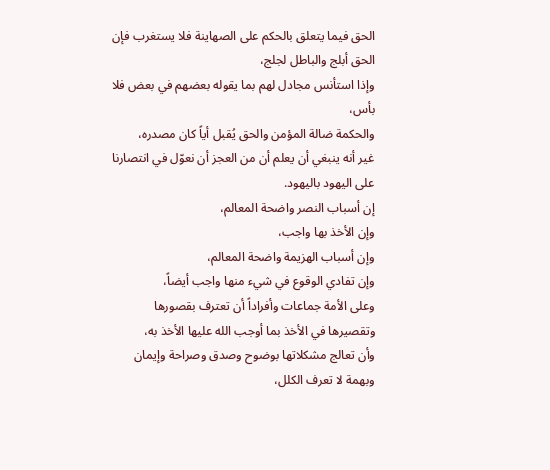الحق فيما يتعلق بالحكم على الصهاينة فلا يستغرب فإن الحق أبلج والباطل لجلج،
وإذا استأنس مجادل لهم بما يقوله بعضهم في بعض فلا بأس،
والحكمة ضالة المؤمن والحق يُقبل أياً كان مصدره،
غير أنه ينبغي أن يعلم أن من العجز أن نعوّل في انتصارنا على اليهود باليهود.
إن أسباب النصر واضحة المعالم،
وإن الأخذ بها واجب،
وإن أسباب الهزيمة واضحة المعالم،
وإن تفادي الوقوع في شيء منها واجب أيضاً،
وعلى الأمة جماعات وأفراداً أن تعترف بقصورها وتقصيرها في الأخذ بما أوجب الله عليها الأخذ به،
وأن تعالج مشكلاتها بوضوح وصدق وصراحة وإيمان وبهمة لا تعرف الكلل،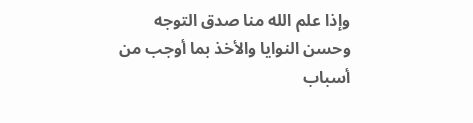وإذا علم الله منا صدق التوجه وحسن النوايا والأخذ بما أوجب من أسباب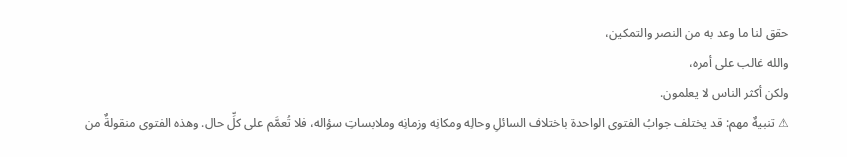حقق لنا ما وعد به من النصر والتمكين،
والله غالب على أمره،
ولكن أكثر الناس لا يعلمون.
⚠ تنبيهٌ مهم: قد يختلف جوابُ الفتوى الواحدة باختلاف السائلِ وحالِه ومكانِه وزمانِه وملابساتِ سؤاله، فلا تُعمَّم على كلِّ حال. وهذه الفتوى منقولةٌ من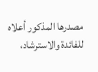مصدرها المذكور أعلاه للفائدة والاسترشاد،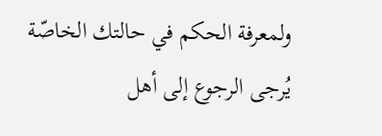ولمعرفة الحكم في حالتك الخاصّة يُرجى الرجوع إلى أهل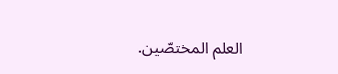العلم المختصّين.